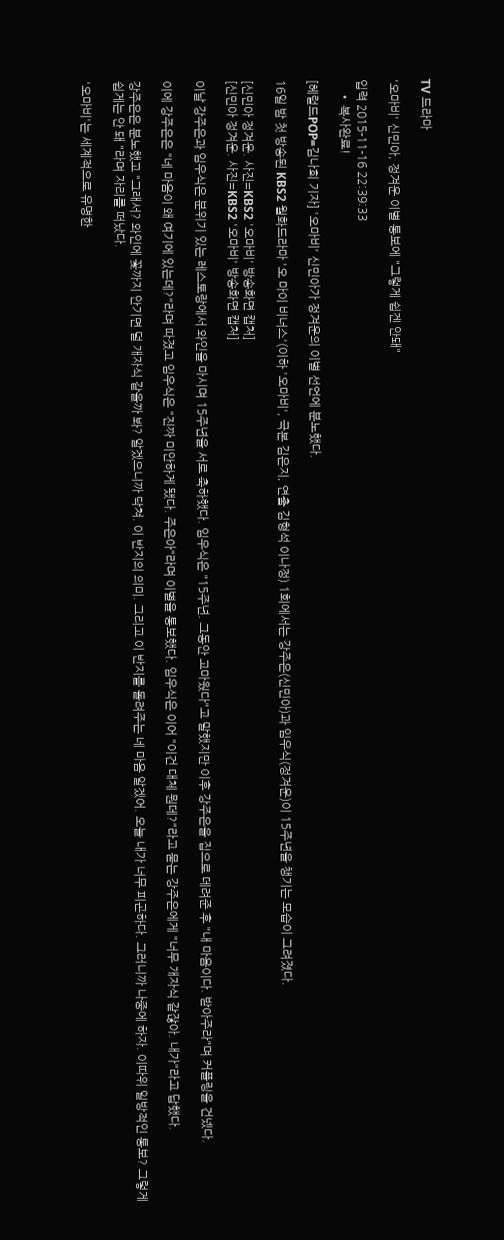TV 드라마

'오마비' 신민아, 정겨운 이별 통보에 "그렇게 쉽겐 안돼"

입력 2015-11-16 22:39:33
    • 복사완료!

[헤럴드POP=김나희 기자] '오마비' 신민아가 정겨운의 이별 선언에 분노했다.

16일 밤 첫 방송된 KBS2 월화드라마 '오 마이 비너스'(이하 '오마비', 극본 김은지, 연출 김형석 이나정) 1회에서는 강주은(신민아)과 임우식(정겨운)이 15주년을 챙기는 모습이 그려졌다.

[신민아 정겨운. 사진=KBS2 '오마비' 방송화면 캡처]
[신민아 정겨운. 사진=KBS2 '오마비' 방송화면 캡처]

이날 강주은과 임우식은 분위기 있는 레스토랑에서 와인을 마시며 15주년을 서로 축하했다. 임우식은 "15주년. 그동안 고마웠다"고 말했지만 이후 강주은을 집으로 데려준 후 "내 마음이다. 받아주라"며 커플링을 건넸다.

이에 강주은은 "네 마음이 왜 여기에 있는데?"라며 따졌고 임우식은 "진짜 미안하게 됐다. 주은아"라며 이별을 통보했다. 임우식은 이어 "이건 대체 뭔데?"라고 묻는 강주은에게 "너무 개자식 같잖아. 내가"라고 답했다.

강주은은 분노했고 "그래서? 와인에 꽃까지 안기면 덜 개자식 같을까 봐? 알겠으니까 닥쳐. 이 반지의 의미. 그리고 이 반지를 돌려주는 네 마음 알겠어. 오늘 내가 너무 피곤하다. 그러니까 나중에 하자. 이따위 일방적인 통보? 그렇게 쉽게는 안 돼 "라며 자리를 떠났다.

'오마비'는 세계적으로 유명한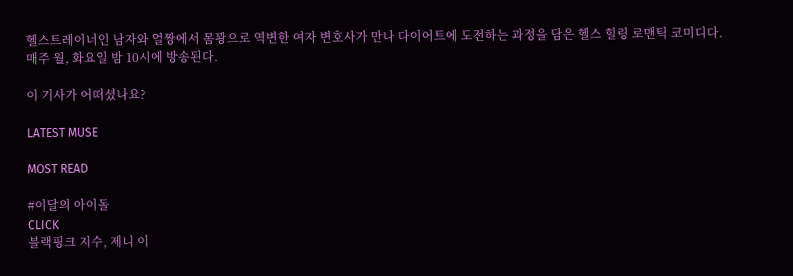헬스트레이너인 남자와 얼짱에서 몸꽝으로 역변한 여자 변호사가 만나 다이어트에 도전하는 과정을 담은 헬스 힐링 로맨틱 코미디다. 매주 월, 화요일 밤 10시에 방송된다.

이 기사가 어떠셨나요?

LATEST MUSE

MOST READ

#이달의 아이돌
CLICK
블랙핑크 지수, 제니 이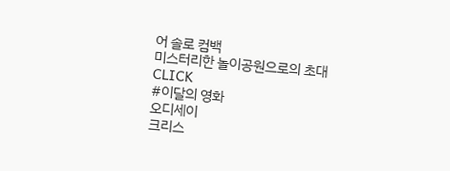어 솔로 컴백
미스터리한 놀이공원으로의 초대
CLICK
#이달의 영화
오디세이
크리스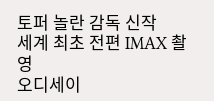토퍼 놀란 감독 신작
세계 최초 전편 IMAX 촬영
오디세이